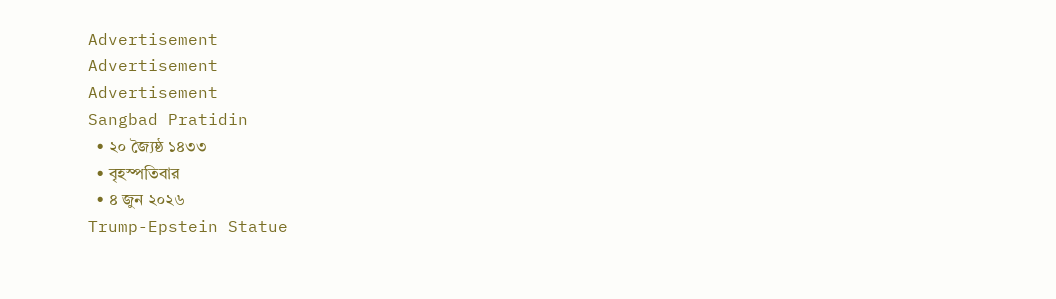Advertisement
Advertisement
Advertisement
Sangbad Pratidin
  • ২০ জ্যৈষ্ঠ ১৪৩৩
  • বৃহস্পতিবার
  • ৪ জুন ২০২৬
Trump-Epstein Statue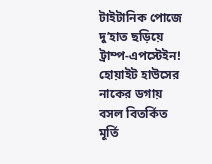টাইটানিক পোজে দু’হাত ছড়িয়ে ট্রাম্প-এপস্টেইন! হোয়াইট হাউসের নাকের ডগায় বসল বিতর্কিত মূর্তি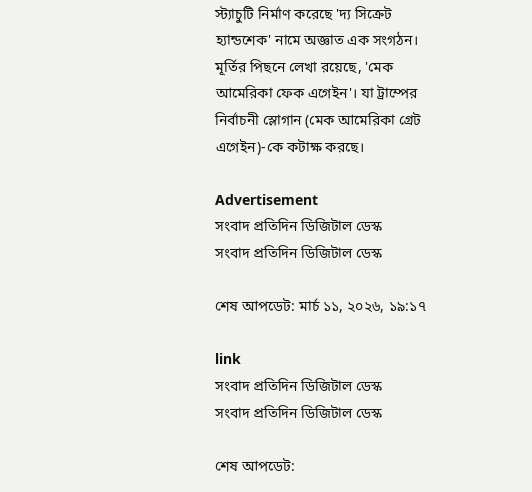স্ট্যাচুটি নির্মাণ করেছে 'দ্য সিক্রেট হ্যান্ডশেক' নামে অজ্ঞাত এক সংগঠন। মূর্তির পিছনে লেখা রয়েছে, 'মেক আমেরিকা ফেক এগেইন'। যা ট্রাম্পের নির্বাচনী স্লোগান (মেক আমেরিকা গ্রেট এগেইন)-কে কটাক্ষ করছে।

Advertisement
সংবাদ প্রতিদিন ডিজিটাল ডেস্ক
সংবাদ প্রতিদিন ডিজিটাল ডেস্ক

শেষ আপডেট: মার্চ ১১, ২০২৬, ১৯:১৭

link
সংবাদ প্রতিদিন ডিজিটাল ডেস্ক
সংবাদ প্রতিদিন ডিজিটাল ডেস্ক

শেষ আপডেট: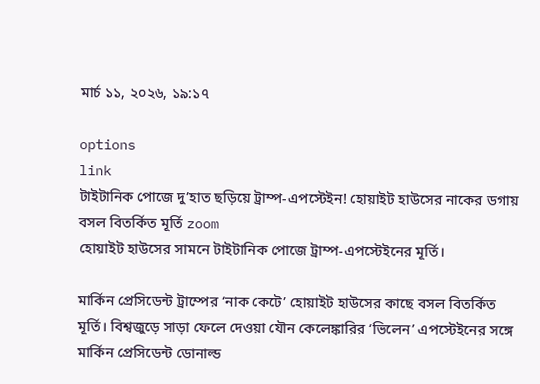মার্চ ১১, ২০২৬, ১৯:১৭

options
link
টাইটানিক পোজে দু’হাত ছড়িয়ে ট্রাম্প-এপস্টেইন! হোয়াইট হাউসের নাকের ডগায় বসল বিতর্কিত মূর্তি zoom
হোয়াইট হাউসের সামনে টাইটানিক পোজে ট্রাম্প-এপস্টেইনের মূর্তি।

মার্কিন প্রেসিডেন্ট ট্রাম্পের ‘নাক কেটে’ হোয়াইট হাউসের কাছে বসল বিতর্কিত মূর্তি। বিশ্বজুড়ে সাড়া ফেলে দেওয়া যৌন কেলেঙ্কারির ‘ভিলেন’ এপস্টেইনের সঙ্গে মার্কিন প্রেসিডেন্ট ডোনাল্ড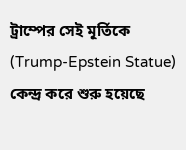ট্রাম্পের সেই মূর্তিকে (Trump-Epstein Statue) কেন্দ্র করে শুরু হয়েছে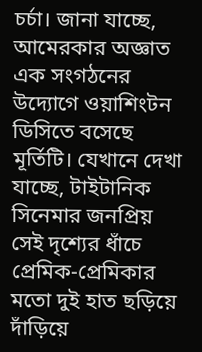চর্চা। জানা যাচ্ছে, আমেরকার অজ্ঞাত এক সংগঠনের উদ্যোগে ওয়াশিংটন ডিসিতে বসেছে মূর্তিটি। যেখানে দেখা যাচ্ছে, টাইটানিক সিনেমার জনপ্রিয় সেই দৃশ্যের ধাঁচে প্রেমিক-প্রেমিকার মতো দুই হাত ছড়িয়ে দাঁড়িয়ে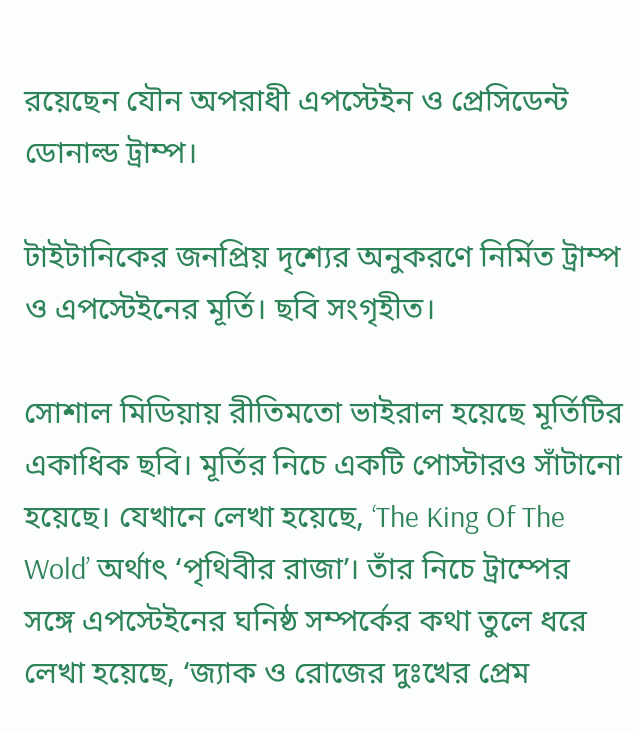রয়েছেন যৌন অপরাধী এপস্টেইন ও প্রেসিডেন্ট ডোনাল্ড ট্রাম্প।

টাইটানিকের জনপ্রিয় দৃশ্যের অনুকরণে নির্মিত ট্রাম্প ও এপস্টেইনের মূর্তি। ছবি সংগৃহীত।

সোশাল মিডিয়ায় রীতিমতো ভাইরাল হয়েছে মূর্তিটির একাধিক ছবি। মূর্তির নিচে একটি পোস্টারও সাঁটানো হয়েছে। যেখানে লেখা হয়েছে, ‘The King Of The Wold’ অর্থাৎ ‘পৃথিবীর রাজা’। তাঁর নিচে ট্রাম্পের সঙ্গে এপস্টেইনের ঘনিষ্ঠ সম্পর্কের কথা তুলে ধরে লেখা হয়েছে, ‘জ্যাক ও রোজের দুঃখের প্রেম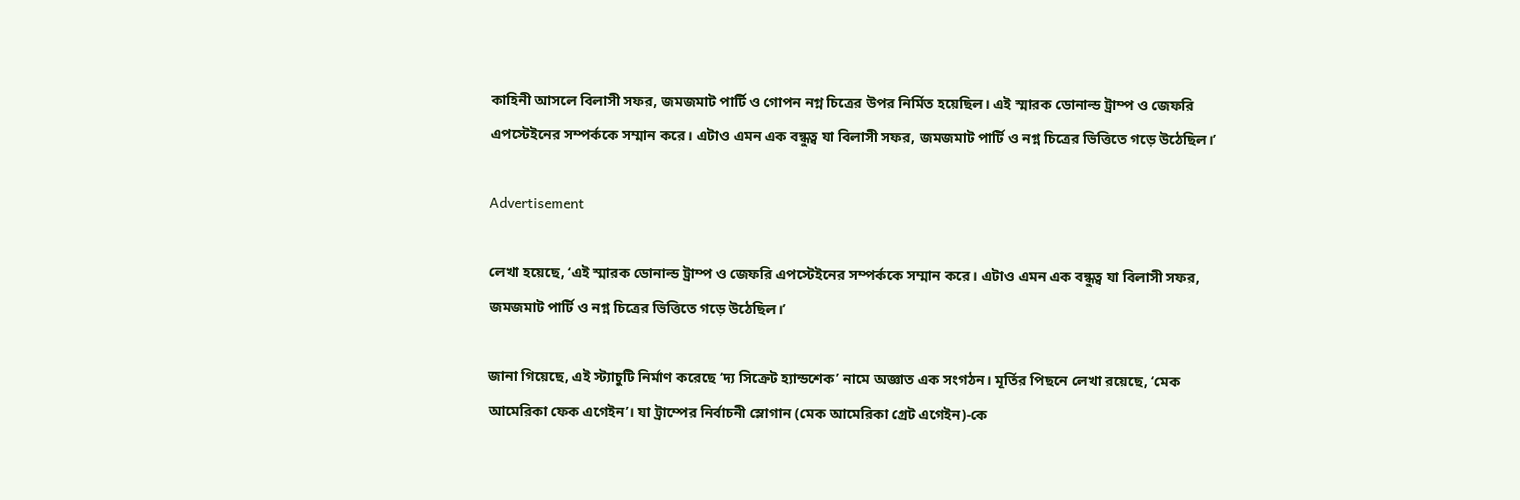কাহিনী আসলে বিলাসী সফর, জমজমাট পার্টি ও গোপন নগ্ন চিত্রের উপর নির্মিত হয়েছিল। এই স্মারক ডোনাল্ড ট্রাম্প ও জেফরি এপস্টেইনের সম্পর্ককে সম্মান করে। এটাও এমন এক বন্ধুত্ব যা বিলাসী সফর, জমজমাট পার্টি ও নগ্ন চিত্রের ভিত্তিতে গড়ে উঠেছিল।’

Advertisement

লেখা হয়েছে, ‘এই স্মারক ডোনাল্ড ট্রাম্প ও জেফরি এপস্টেইনের সম্পর্ককে সম্মান করে। এটাও এমন এক বন্ধুত্ব যা বিলাসী সফর, জমজমাট পার্টি ও নগ্ন চিত্রের ভিত্তিতে গড়ে উঠেছিল।’

জানা গিয়েছে, এই স্ট্যাচুটি নির্মাণ করেছে ‘দ্য সিক্রেট হ্যান্ডশেক’ নামে অজ্ঞাত এক সংগঠন। মূর্তির পিছনে লেখা রয়েছে, ‘মেক আমেরিকা ফেক এগেইন’। যা ট্রাম্পের নির্বাচনী স্লোগান (মেক আমেরিকা গ্রেট এগেইন)-কে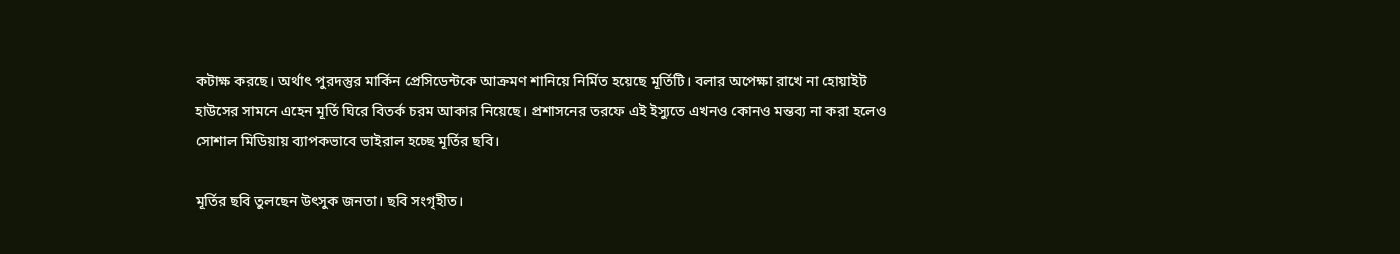কটাক্ষ করছে। অর্থাৎ পুরদস্তুর মার্কিন প্রেসিডেন্টকে আক্রমণ শানিয়ে নির্মিত হয়েছে মূর্তিটি। বলার অপেক্ষা রাখে না হোয়াইট হাউসের সামনে এহেন মূর্তি ঘিরে বিতর্ক চরম আকার নিয়েছে। প্রশাসনের তরফে এই ইস্যুতে এখনও কোনও মন্তব্য না করা হলেও সোশাল মিডিয়ায় ব্যাপকভাবে ভাইরাল হচ্ছে মূর্তির ছবি।

মূর্তির ছবি তুলছেন উৎসুক জনতা। ছবি সংগৃহীত।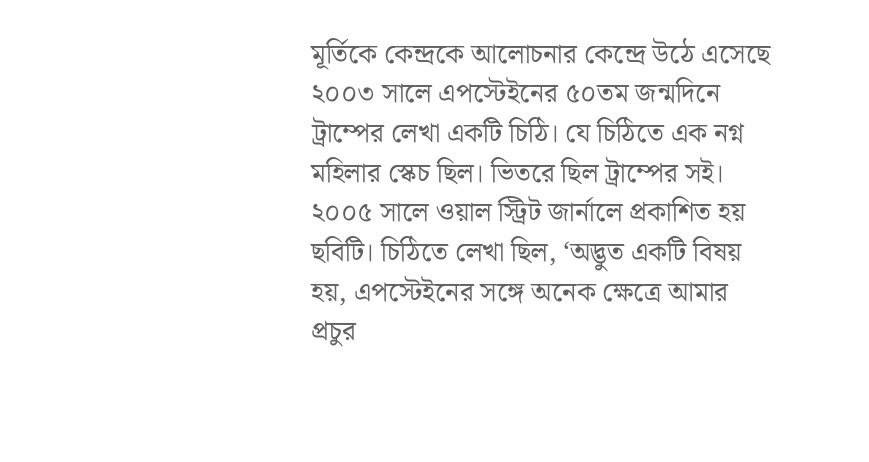মূর্তিকে কেন্দ্রকে আলোচনার কেন্দ্রে উঠে এসেছে ২০০৩ সালে এপস্টেইনের ৫০তম জন্মদিনে ট্রাম্পের লেখা একটি চিঠি। যে চিঠিতে এক নগ্ন মহিলার স্কেচ ছিল। ভিতরে ছিল ট্রাম্পের সই। ২০০৫ সালে ওয়াল স্ট্রিট জার্নালে প্রকাশিত হয় ছবিটি। চিঠিতে লেখা ছিল, ‘অদ্ভুত একটি বিষয় হয়, এপস্টেইনের সঙ্গে অনেক ক্ষেত্রে আমার প্রচুর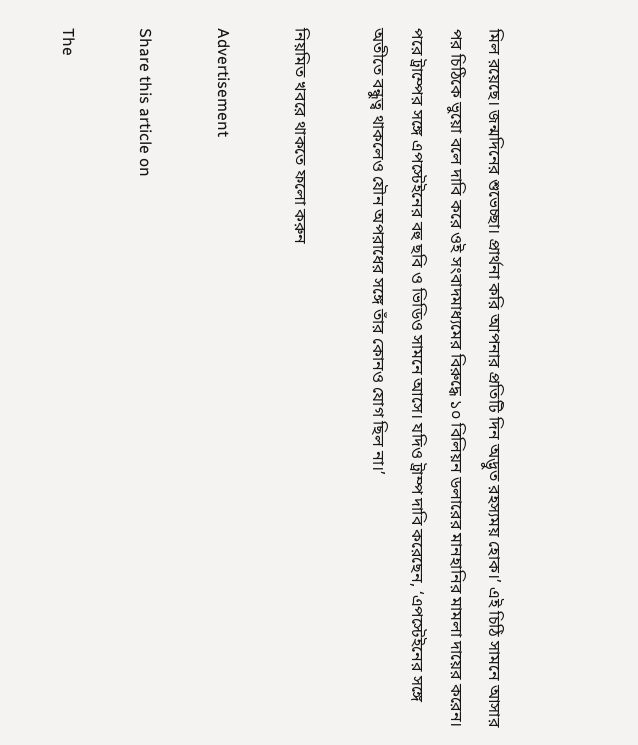মিল রয়েছে। জন্মদিনের শুভেচ্ছা। প্রার্থনা করি আপনার প্রতিটি দিন অদ্ভুত রহস্যময় হোক।’ এই চিঠি সামনে আসার পর চিঠিকে ভুয়ো বলে দাবি করে ওই সংবাদমাধ্যমের বিরুদ্ধে ১০ বিলিয়ন ডলারের মানহানির মামলা দায়ের করেন। পরে ট্রাম্পের সঙ্গে এপস্টেইনের বহু ছবি ও ভিডিও সামনে আসে। যদিও ট্রাম্প দাবি করেছেন, ‘এপস্টেইনের সঙ্গে অতীতে বন্ধুত্ব থাকলেও যৌন অপরাধের সঙ্গে তাঁর কোনও যোগ ছিল না।’

নিয়মিত খবরে থাকতে ফলো করুন

Advertisement

Share this article on

The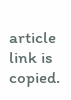article link is copied.